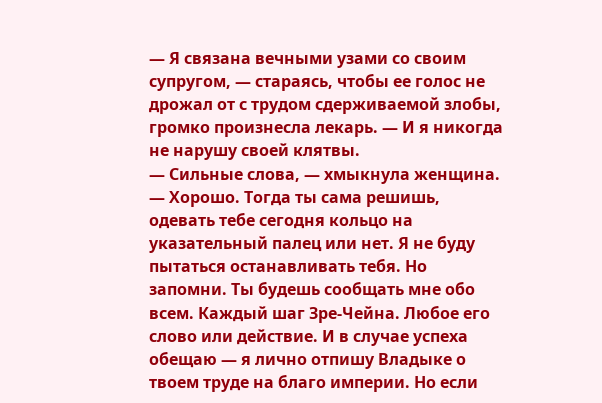— Я связана вечными узами со своим супругом, — стараясь, чтобы ее голос не дрожал от с трудом сдерживаемой злобы, громко произнесла лекарь. — И я никогда не нарушу своей клятвы.
— Сильные слова, — хмыкнула женщина. — Хорошо. Тогда ты сама решишь, одевать тебе сегодня кольцо на указательный палец или нет. Я не буду пытаться останавливать тебя. Но запомни. Ты будешь сообщать мне обо всем. Каждый шаг Зре-Чейна. Любое его слово или действие. И в случае успеха обещаю — я лично отпишу Владыке о твоем труде на благо империи. Но если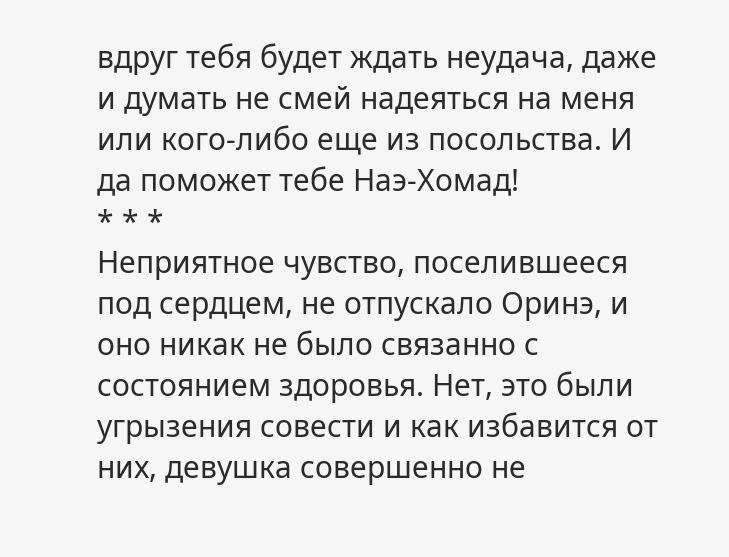вдруг тебя будет ждать неудача, даже и думать не смей надеяться на меня или кого-либо еще из посольства. И да поможет тебе Наэ-Хомад!
* * *
Неприятное чувство, поселившееся под сердцем, не отпускало Оринэ, и оно никак не было связанно с состоянием здоровья. Нет, это были угрызения совести и как избавится от них, девушка совершенно не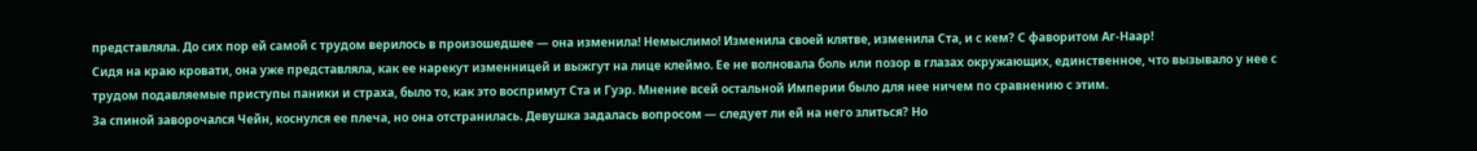представляла. До сих пор ей самой с трудом верилось в произошедшее — она изменила! Немыслимо! Изменила своей клятве, изменила Ста, и с кем? С фаворитом Аг-Наар!
Сидя на краю кровати, она уже представляла, как ее нарекут изменницей и выжгут на лице клеймо. Ее не волновала боль или позор в глазах окружающих, единственное, что вызывало у нее с трудом подавляемые приступы паники и страха, было то, как это воспримут Ста и Гуэр. Мнение всей остальной Империи было для нее ничем по сравнению с этим.
За спиной заворочался Чейн, коснулся ее плеча, но она отстранилась. Девушка задалась вопросом — следует ли ей на него злиться? Но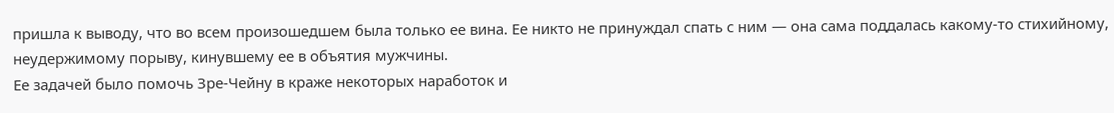пришла к выводу, что во всем произошедшем была только ее вина. Ее никто не принуждал спать с ним — она сама поддалась какому-то стихийному, неудержимому порыву, кинувшему ее в объятия мужчины.
Ее задачей было помочь Зре-Чейну в краже некоторых наработок и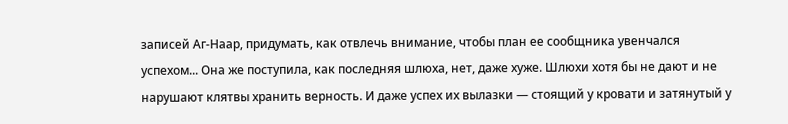записей Аг-Наар, придумать, как отвлечь внимание, чтобы план ее сообщника увенчался успехом... Она же поступила, как последняя шлюха, нет, даже хуже. Шлюхи хотя бы не дают и не нарушают клятвы хранить верность. И даже успех их вылазки — стоящий у кровати и затянутый у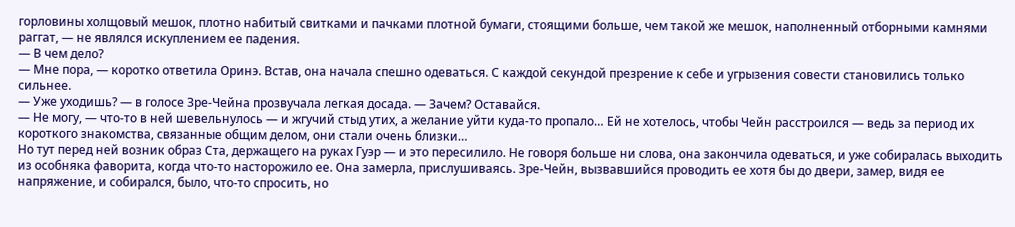горловины холщовый мешок, плотно набитый свитками и пачками плотной бумаги, стоящими больше, чем такой же мешок, наполненный отборными камнями раггат, — не являлся искуплением ее падения.
— В чем дело?
— Мне пора, — коротко ответила Оринэ. Встав, она начала спешно одеваться. С каждой секундой презрение к себе и угрызения совести становились только сильнее.
— Уже уходишь? — в голосе Зре-Чейна прозвучала легкая досада. — Зачем? Оставайся.
— Не могу, — что-то в ней шевельнулось — и жгучий стыд утих, а желание уйти куда-то пропало… Ей не хотелось, чтобы Чейн расстроился — ведь за период их короткого знакомства, связанные общим делом, они стали очень близки…
Но тут перед ней возник образ Ста, держащего на руках Гуэр — и это пересилило. Не говоря больше ни слова, она закончила одеваться, и уже собиралась выходить из особняка фаворита, когда что-то насторожило ее. Она замерла, прислушиваясь. Зре-Чейн, вызвавшийся проводить ее хотя бы до двери, замер, видя ее напряжение, и собирался, было, что-то спросить, но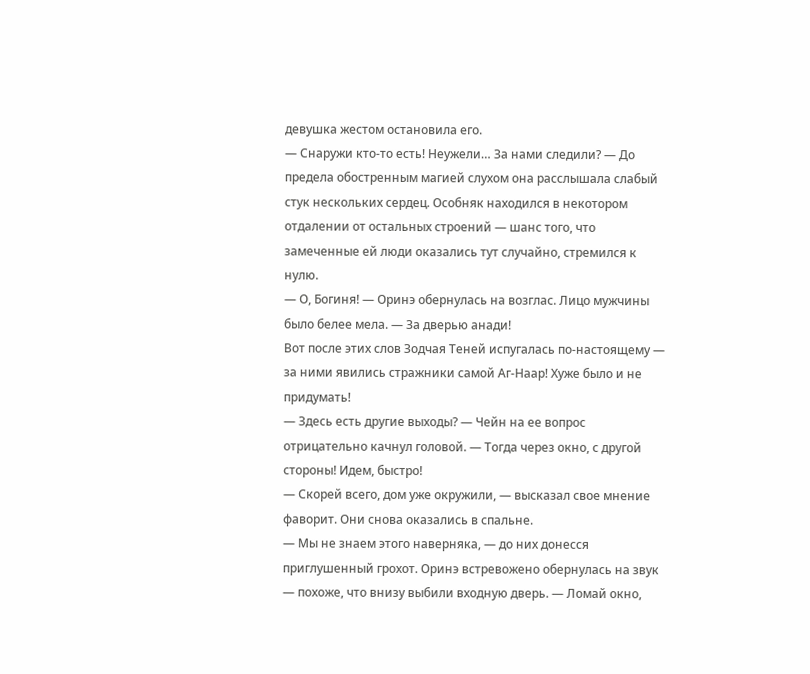девушка жестом остановила его.
— Снаружи кто-то есть! Неужели… За нами следили? — До предела обостренным магией слухом она расслышала слабый стук нескольких сердец. Особняк находился в некотором отдалении от остальных строений — шанс того, что замеченные ей люди оказались тут случайно, стремился к нулю.
— О, Богиня! — Оринэ обернулась на возглас. Лицо мужчины было белее мела. — За дверью анади!
Вот после этих слов Зодчая Теней испугалась по-настоящему — за ними явились стражники самой Аг-Наар! Хуже было и не придумать!
— Здесь есть другие выходы? — Чейн на ее вопрос отрицательно качнул головой. — Тогда через окно, с другой стороны! Идем, быстро!
— Скорей всего, дом уже окружили, — высказал свое мнение фаворит. Они снова оказались в спальне.
— Мы не знаем этого наверняка, — до них донесся приглушенный грохот. Оринэ встревожено обернулась на звук — похоже, что внизу выбили входную дверь. — Ломай окно,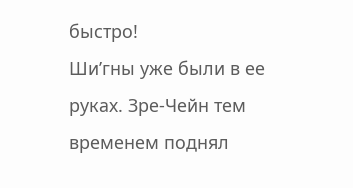быстро!
Ши’гны уже были в ее руках. Зре-Чейн тем временем поднял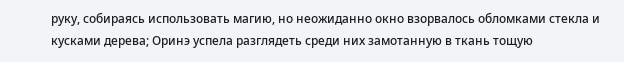руку, собираясь использовать магию, но неожиданно окно взорвалось обломками стекла и кусками дерева; Оринэ успела разглядеть среди них замотанную в ткань тощую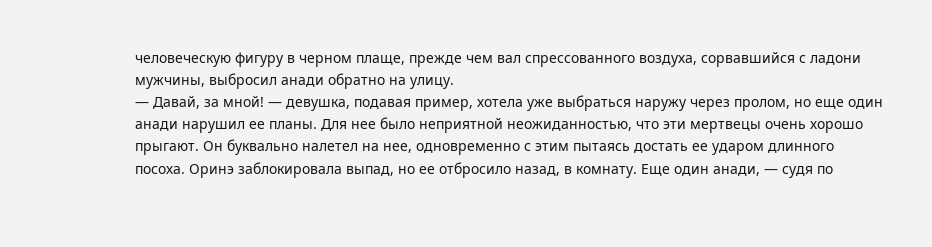человеческую фигуру в черном плаще, прежде чем вал спрессованного воздуха, сорвавшийся с ладони мужчины, выбросил анади обратно на улицу.
— Давай, за мной! — девушка, подавая пример, хотела уже выбраться наружу через пролом, но еще один анади нарушил ее планы. Для нее было неприятной неожиданностью, что эти мертвецы очень хорошо прыгают. Он буквально налетел на нее, одновременно с этим пытаясь достать ее ударом длинного посоха. Оринэ заблокировала выпад, но ее отбросило назад, в комнату. Еще один анади, — судя по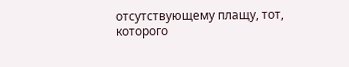отсутствующему плащу, тот, которого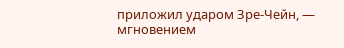приложил ударом Зре-Чейн, — мгновением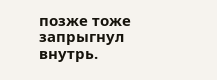позже тоже запрыгнул внутрь.